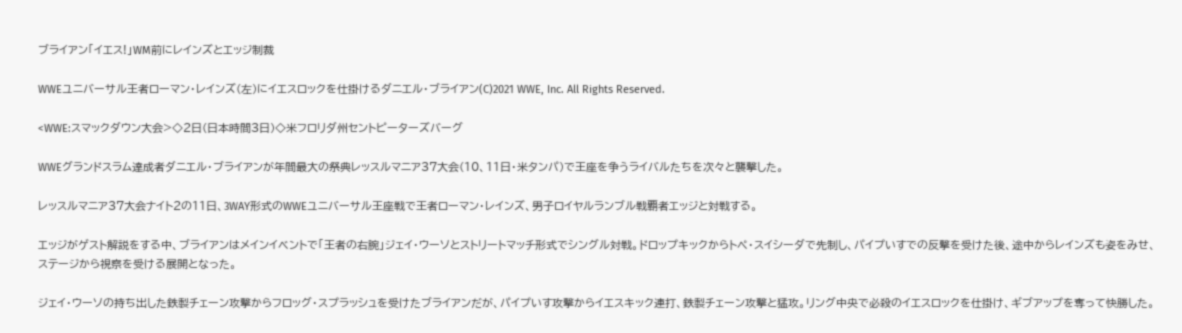ブライアン「イエス!」WM前にレインズとエッジ制裁

WWEユニバーサル王者ローマン・レインズ(左)にイエスロックを仕掛けるダニエル・ブライアン(C)2021 WWE, Inc. All Rights Reserved.

<WWE:スマックダウン大会>◇2日(日本時間3日)◇米フロリダ州セントピーターズバーグ

WWEグランドスラム達成者ダニエル・ブライアンが年間最大の祭典レッスルマニア37大会(10、11日・米タンパ)で王座を争うライバルたちを次々と襲撃した。

レッスルマニア37大会ナイト2の11日、3WAY形式のWWEユニバーサル王座戦で王者ローマン・レインズ、男子ロイヤルランブル戦覇者エッジと対戦する。

エッジがゲスト解説をする中、ブライアンはメインイベントで「王者の右腕」ジェイ・ウーソとストリートマッチ形式でシングル対戦。ドロップキックからトペ・スイシーダで先制し、パイプいすでの反撃を受けた後、途中からレインズも姿をみせ、ステージから視察を受ける展開となった。

ジェイ・ウーソの持ち出した鉄製チェーン攻撃からフロッグ・スプラッシュを受けたブライアンだが、パイプいす攻撃からイエスキック連打、鉄製チェーン攻撃と猛攻。リング中央で必殺のイエスロックを仕掛け、ギブアップを奪って快勝した。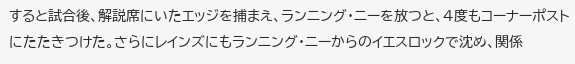すると試合後、解説席にいたエッジを捕まえ、ランニング・ニーを放つと、4度もコーナーポストにたたきつけた。さらにレインズにもランニング・ニーからのイエスロックで沈め、関係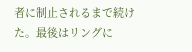者に制止されるまで続けた。最後はリングに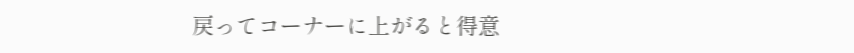戻ってコーナーに上がると得意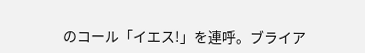のコール「イエス!」を連呼。ブライア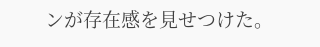ンが存在感を見せつけた。